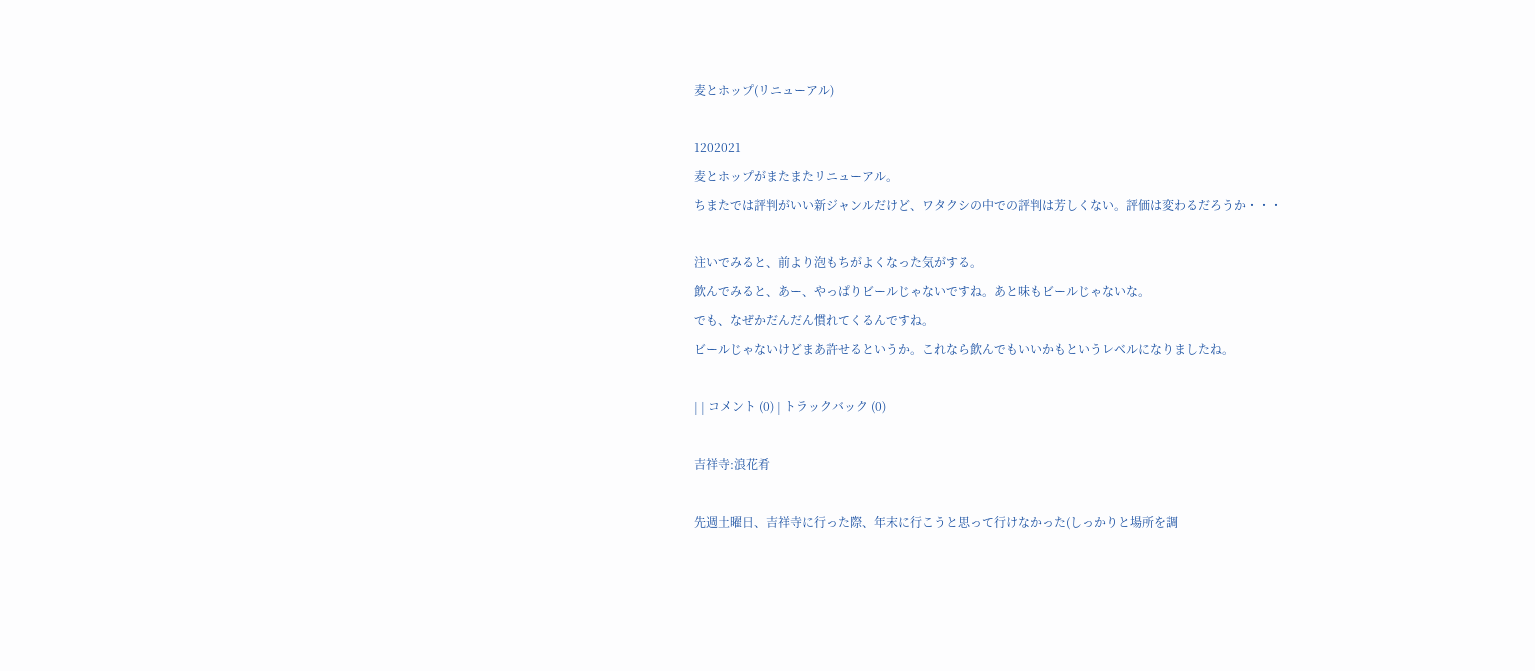麦とホップ(リニューアル)

1202021
麦とホップがまたまたリニューアル。
ちまたでは評判がいい新ジャンルだけど、ワタクシの中での評判は芳しくない。評価は変わるだろうか・・・

注いでみると、前より泡もちがよくなった気がする。
飲んでみると、あー、やっぱりビールじゃないですね。あと味もビールじゃないな。
でも、なぜかだんだん慣れてくるんですね。
ビールじゃないけどまあ許せるというか。これなら飲んでもいいかもというレベルになりましたね。

| | コメント (0) | トラックバック (0)

吉祥寺:浪花肴

先週土曜日、吉祥寺に行った際、年末に行こうと思って行けなかった(しっかりと場所を調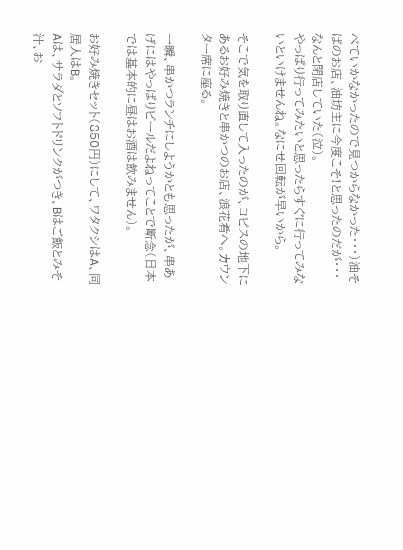べていかなかったので見つからなかった・・・)油そばのお店、油坊主に今度こそ!と思ったのだが・・・
なんと閉店していた(泣)。
やっぱり行ってみたいと思ったらすぐに行ってみないといけませんね。なにせ回転が早いから。

そこで気を取り直して入ったのが、コピスの地下にあるお好み焼きと串かつのお店、浪花肴へ。カウンター席に座る。

一瞬、串かつランチにしようかとも思ったが、串あげにはやっぱりビールだよねってことで断念(日本では基本的に昼はお酒は飲みません)。

お好み焼きセット(850円)にして、ワタクシはA、同居人はB。
Aは、サラダとソフトドリンクがつき、Bはご飯とみそ汁、お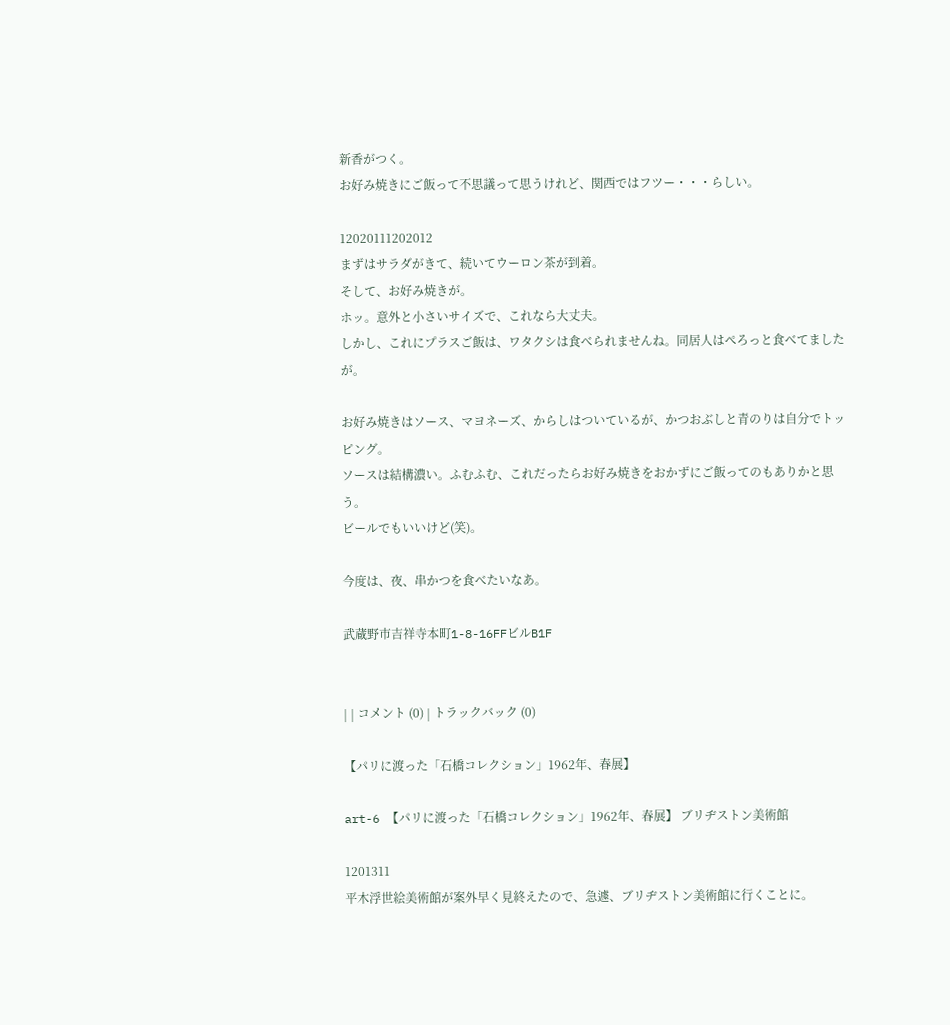新香がつく。
お好み焼きにご飯って不思議って思うけれど、関西ではフツー・・・らしい。

12020111202012
まずはサラダがきて、続いてウーロン茶が到着。
そして、お好み焼きが。
ホッ。意外と小さいサイズで、これなら大丈夫。
しかし、これにプラスご飯は、ワタクシは食べられませんね。同居人はぺろっと食べてましたが。

お好み焼きはソース、マヨネーズ、からしはついているが、かつおぶしと青のりは自分でトッピング。
ソースは結構濃い。ふむふむ、これだったらお好み焼きをおかずにご飯ってのもありかと思う。
ビールでもいいけど(笑)。

今度は、夜、串かつを食べたいなあ。

武蔵野市吉祥寺本町1-8-16FFビルB1F


| | コメント (0) | トラックバック (0)

【パリに渡った「石橋コレクション」1962年、春展】

art-6 【パリに渡った「石橋コレクション」1962年、春展】 ブリヂストン美術館

1201311
平木浮世絵美術館が案外早く見終えたので、急遽、ブリヂストン美術館に行くことに。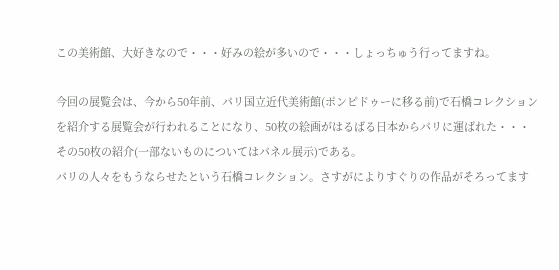この美術館、大好きなので・・・好みの絵が多いので・・・しょっちゅう行ってますね。

今回の展覧会は、今から50年前、パリ国立近代美術館(ポンピドゥーに移る前)で石橋コレクションを紹介する展覧会が行われることになり、50枚の絵画がはるばる日本からパリに運ばれた・・・その50枚の紹介(一部ないものについてはパネル展示)である。
パリの人々をもうならせたという石橋コレクション。さすがによりすぐりの作品がそろってます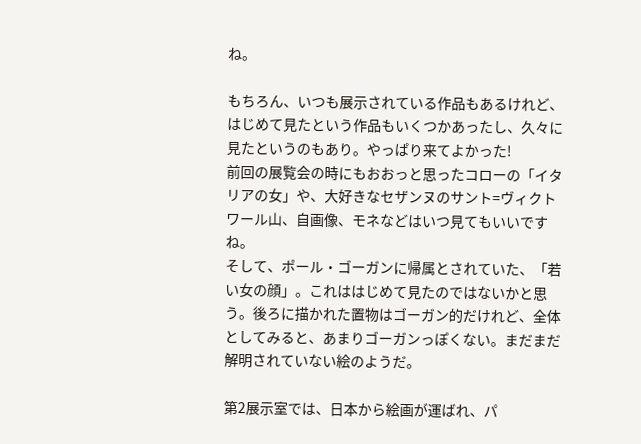ね。

もちろん、いつも展示されている作品もあるけれど、はじめて見たという作品もいくつかあったし、久々に見たというのもあり。やっぱり来てよかった!
前回の展覧会の時にもおおっと思ったコローの「イタリアの女」や、大好きなセザンヌのサント=ヴィクトワール山、自画像、モネなどはいつ見てもいいですね。
そして、ポール・ゴーガンに帰属とされていた、「若い女の顔」。これははじめて見たのではないかと思う。後ろに描かれた置物はゴーガン的だけれど、全体としてみると、あまりゴーガンっぽくない。まだまだ解明されていない絵のようだ。

第2展示室では、日本から絵画が運ばれ、パ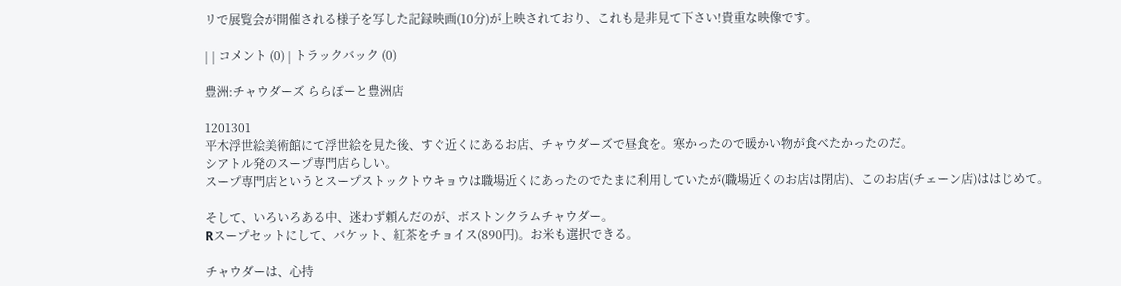リで展覧会が開催される様子を写した記録映画(10分)が上映されており、これも是非見て下さい!貴重な映像です。

| | コメント (0) | トラックバック (0)

豊洲:チャウダーズ ららぽーと豊洲店

1201301
平木浮世絵美術館にて浮世絵を見た後、すぐ近くにあるお店、チャウダーズで昼食を。寒かったので暖かい物が食べたかったのだ。
シアトル発のスープ専門店らしい。
スープ専門店というとスープストックトウキョウは職場近くにあったのでたまに利用していたが(職場近くのお店は閉店)、このお店(チェーン店)ははじめて。

そして、いろいろある中、迷わず頼んだのが、ボストンクラムチャウダー。
Rスープセットにして、バケット、紅茶をチョイス(890円)。お米も選択できる。

チャウダーは、心持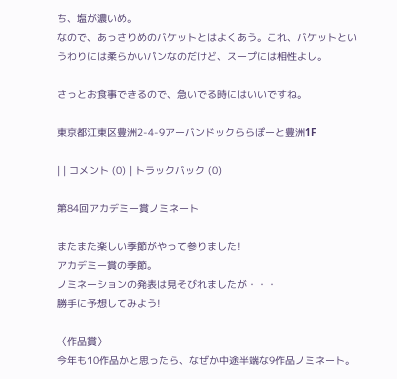ち、塩が濃いめ。
なので、あっさりめのバケットとはよくあう。これ、バケットというわりには柔らかいパンなのだけど、スープには相性よし。

さっとお食事できるので、急いでる時にはいいですね。

東京都江東区豊洲2-4-9アーバンドックららぽーと豊洲1F

| | コメント (0) | トラックバック (0)

第84回アカデミー賞ノミネート

またまた楽しい季節がやって参りました!
アカデミー賞の季節。
ノミネーションの発表は見そびれましたが・・・
勝手に予想してみよう!

〈作品賞〉
今年も10作品かと思ったら、なぜか中途半端な9作品ノミネート。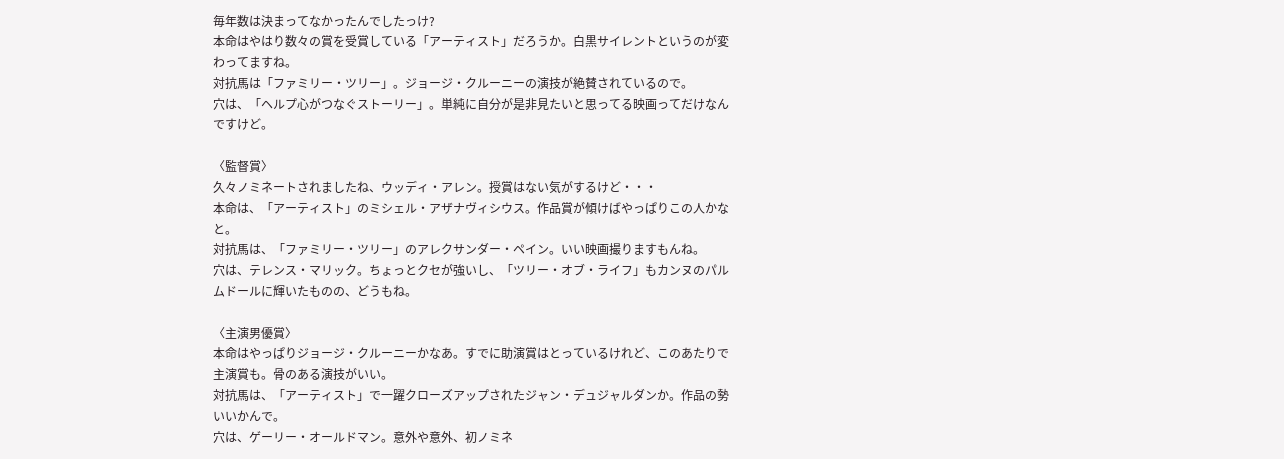毎年数は決まってなかったんでしたっけ?
本命はやはり数々の賞を受賞している「アーティスト」だろうか。白黒サイレントというのが変わってますね。
対抗馬は「ファミリー・ツリー」。ジョージ・クルーニーの演技が絶賛されているので。
穴は、「ヘルプ心がつなぐストーリー」。単純に自分が是非見たいと思ってる映画ってだけなんですけど。

〈監督賞〉
久々ノミネートされましたね、ウッディ・アレン。授賞はない気がするけど・・・
本命は、「アーティスト」のミシェル・アザナヴィシウス。作品賞が傾けばやっぱりこの人かなと。
対抗馬は、「ファミリー・ツリー」のアレクサンダー・ペイン。いい映画撮りますもんね。
穴は、テレンス・マリック。ちょっとクセが強いし、「ツリー・オブ・ライフ」もカンヌのパルムドールに輝いたものの、どうもね。

〈主演男優賞〉
本命はやっぱりジョージ・クルーニーかなあ。すでに助演賞はとっているけれど、このあたりで主演賞も。骨のある演技がいい。
対抗馬は、「アーティスト」で一躍クローズアップされたジャン・デュジャルダンか。作品の勢いいかんで。
穴は、ゲーリー・オールドマン。意外や意外、初ノミネ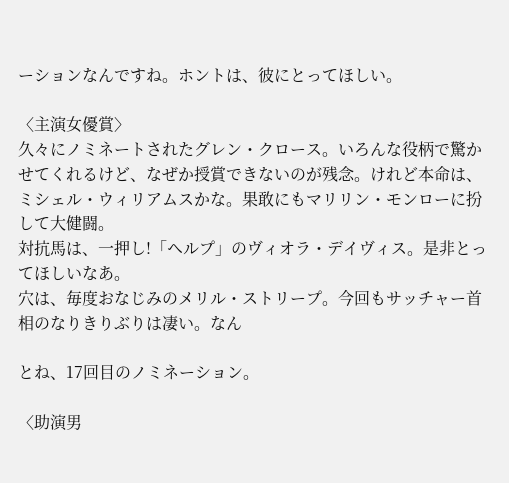ーションなんですね。ホントは、彼にとってほしい。

〈主演女優賞〉
久々にノミネートされたグレン・クロース。いろんな役柄で驚かせてくれるけど、なぜか授賞できないのが残念。けれど本命は、ミシェル・ウィリアムスかな。果敢にもマリリン・モンローに扮して大健闘。
対抗馬は、一押し!「ヘルプ」のヴィオラ・デイヴィス。是非とってほしいなあ。
穴は、毎度おなじみのメリル・ストリープ。今回もサッチャー首相のなりきりぶりは凄い。なん

とね、17回目のノミネーション。

〈助演男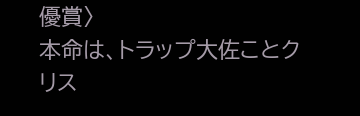優賞〉
本命は、トラップ大佐ことクリス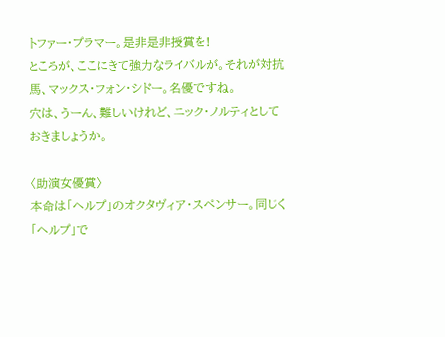トファー・プラマー。是非是非授賞を!
ところが、ここにきて強力なライバルが。それが対抗馬、マックス・フォン・シドー。名優ですね。
穴は、うーん、難しいけれど、ニック・ノルティとしておきましょうか。

〈助演女優賞〉
本命は「ヘルプ」のオクタヴィア・スペンサー。同じく「ヘルプ」で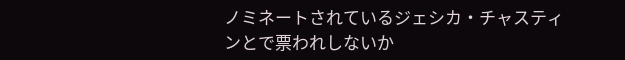ノミネートされているジェシカ・チャスティンとで票われしないか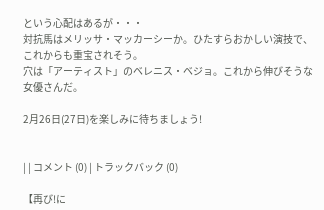という心配はあるが・・・
対抗馬はメリッサ・マッカーシーか。ひたすらおかしい演技で、これからも重宝されそう。
穴は「アーティスト」のベレニス・ベジョ。これから伸びそうな女優さんだ。

2月26日(27日)を楽しみに待ちましょう!


| | コメント (0) | トラックバック (0)

【再び!に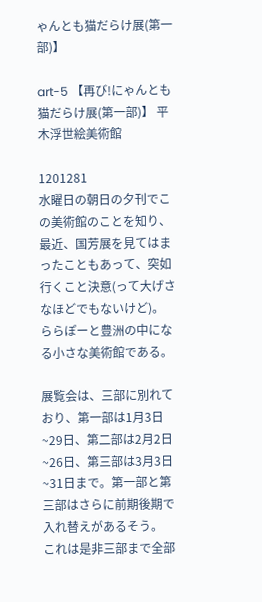ゃんとも猫だらけ展(第一部)】

art-5 【再び!にゃんとも猫だらけ展(第一部)】 平木浮世絵美術館

1201281
水曜日の朝日の夕刊でこの美術館のことを知り、最近、国芳展を見てはまったこともあって、突如行くこと決意(って大げさなほどでもないけど)。
ららぽーと豊洲の中になる小さな美術館である。

展覧会は、三部に別れており、第一部は1月3日~29日、第二部は2月2日~26日、第三部は3月3日~31日まで。第一部と第三部はさらに前期後期で入れ替えがあるそう。
これは是非三部まで全部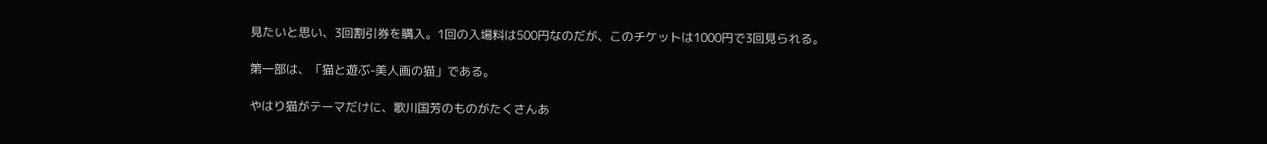見たいと思い、3回割引券を購入。1回の入場料は500円なのだが、このチケットは1000円で3回見られる。

第一部は、「猫と遊ぶ-美人画の猫」である。

やはり猫がテーマだけに、歌川国芳のものがたくさんあ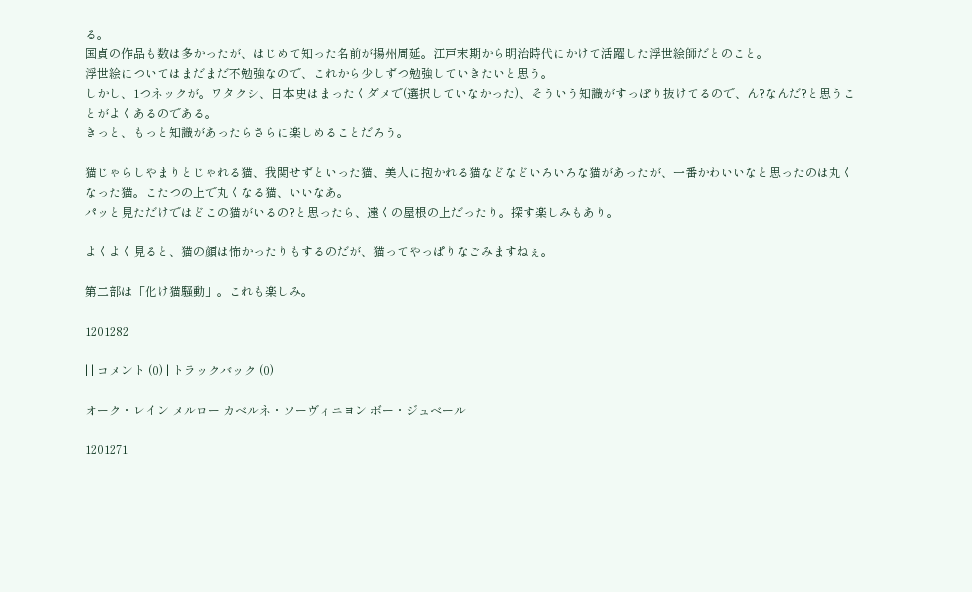る。
国貞の作品も数は多かったが、はじめて知った名前が揚州周延。江戸末期から明治時代にかけて活躍した浮世絵師だとのこと。
浮世絵についてはまだまだ不勉強なので、これから少しずつ勉強していきたいと思う。
しかし、1つネックが。ワタクシ、日本史はまったくダメで(選択していなかった)、そういう知識がすっぽり抜けてるので、ん?なんだ?と思うことがよくあるのである。
きっと、もっと知識があったらさらに楽しめることだろう。

猫じゃらしやまりとじゃれる猫、我関せずといった猫、美人に抱かれる猫などなどいろいろな猫があったが、一番かわいいなと思ったのは丸くなった猫。こたつの上で丸くなる猫、いいなあ。
パッと見ただけではどこの猫がいるの?と思ったら、遠くの屋根の上だったり。探す楽しみもあり。

よくよく見ると、猫の顔は怖かったりもするのだが、猫ってやっぱりなごみますねぇ。

第二部は「化け猫騒動」。これも楽しみ。

1201282

| | コメント (0) | トラックバック (0)

オーク・レイン メルロー カベルネ・ソーヴィニヨン ボー・ジュベール

1201271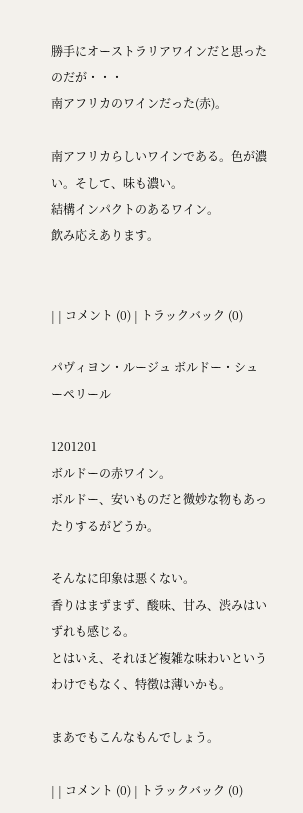勝手にオーストラリアワインだと思ったのだが・・・
南アフリカのワインだった(赤)。

南アフリカらしいワインである。色が濃い。そして、味も濃い。
結構インパクトのあるワイン。
飲み応えあります。


| | コメント (0) | トラックバック (0)

パヴィヨン・ルージュ ボルドー・シューペリール

1201201
ボルドーの赤ワイン。
ボルドー、安いものだと微妙な物もあったりするがどうか。

そんなに印象は悪くない。
香りはまずまず、酸味、甘み、渋みはいずれも感じる。
とはいえ、それほど複雑な味わいというわけでもなく、特徴は薄いかも。

まあでもこんなもんでしょう。

| | コメント (0) | トラックバック (0)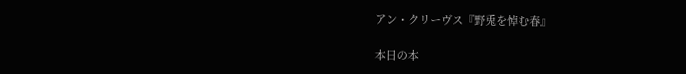アン・クリーヴス『野兎を悼む春』

本日の本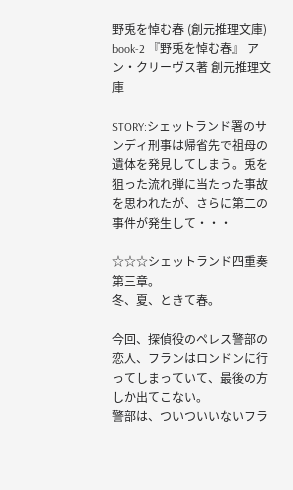野兎を悼む春 (創元推理文庫)
book-2 『野兎を悼む春』 アン・クリーヴス著 創元推理文庫

STORY:シェットランド署のサンディ刑事は帰省先で祖母の遺体を発見してしまう。兎を狙った流れ弾に当たった事故を思われたが、さらに第二の事件が発生して・・・

☆☆☆シェットランド四重奏第三章。
冬、夏、ときて春。

今回、探偵役のペレス警部の恋人、フランはロンドンに行ってしまっていて、最後の方しか出てこない。
警部は、ついついいないフラ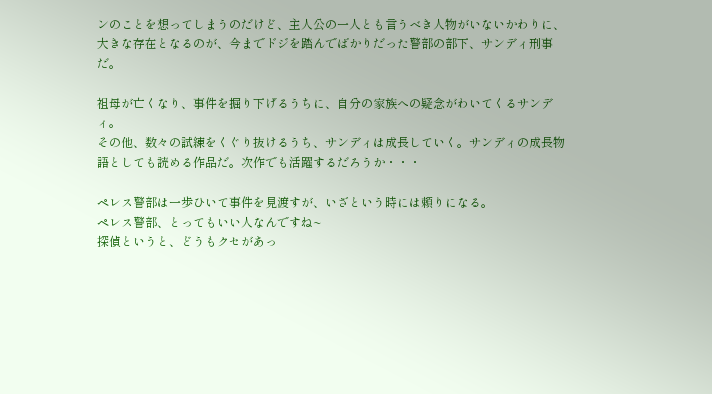ンのことを想ってしまうのだけど、主人公の一人とも言うべき人物がいないかわりに、大きな存在となるのが、今までドジを踏んでばかりだった警部の部下、サンディ刑事だ。

祖母が亡くなり、事件を掘り下げるうちに、自分の家族への疑念がわいてくるサンディ。
その他、数々の試練をくぐり抜けるうち、サンディは成長していく。サンディの成長物語としても読める作品だ。次作でも活躍するだろうか・・・

ペレス警部は一歩ひいて事件を見渡すが、いざという時には頼りになる。
ペレス警部、とってもいい人なんですね~
探偵というと、どうもクセがあっ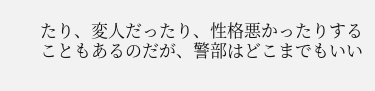たり、変人だったり、性格悪かったりすることもあるのだが、警部はどこまでもいい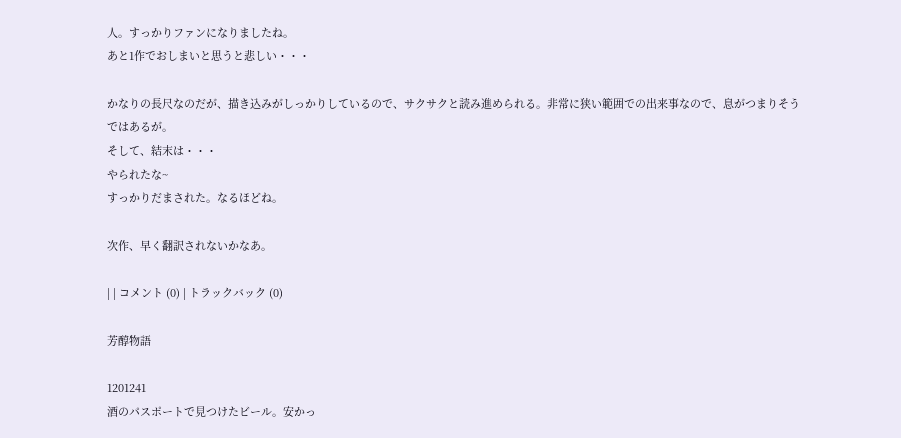人。すっかりファンになりましたね。
あと1作でおしまいと思うと悲しい・・・

かなりの長尺なのだが、描き込みがしっかりしているので、サクサクと読み進められる。非常に狭い範囲での出来事なので、息がつまりそうではあるが。
そして、結末は・・・
やられたな~
すっかりだまされた。なるほどね。

次作、早く翻訳されないかなあ。

| | コメント (0) | トラックバック (0)

芳醇物語

1201241
酒のパスポートで見つけたビール。安かっ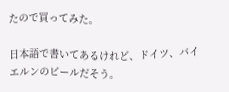たので買ってみた。

日本語で書いてあるけれど、ドイツ、バイエルンのビールだそう。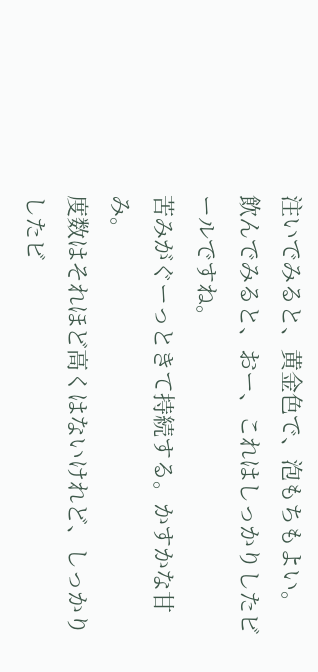注いでみると、黄金色で、泡もちもよい。
飲んでみると、おー、これはしっかりしたビールですね。
苦みがぐーっときて持続する。かすかな甘み。
度数はそれほど高くはないけれど、しっかりしたビ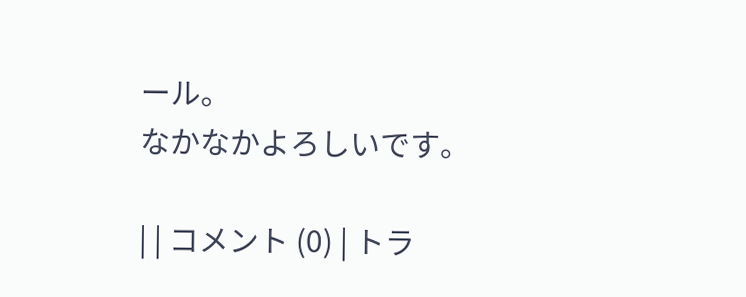ール。
なかなかよろしいです。

| | コメント (0) | トラ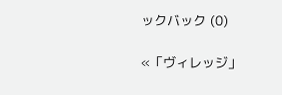ックバック (0)

«「ヴィレッジ」